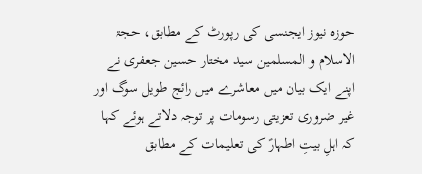حوزہ نیوز ایجنسی کی رپورٹ کے مطابق، حجۃ الاسلام و المسلمین سید مختار حسین جعفری نے اپنے ایک بیان میں معاشرے میں رائج طویل سوگ اور غیر ضروری تعزیتی رسومات پر توجہ دلاتے ہوئے کہا کہ اہلِ بیتِ اطہارؑ کی تعلیمات کے مطابق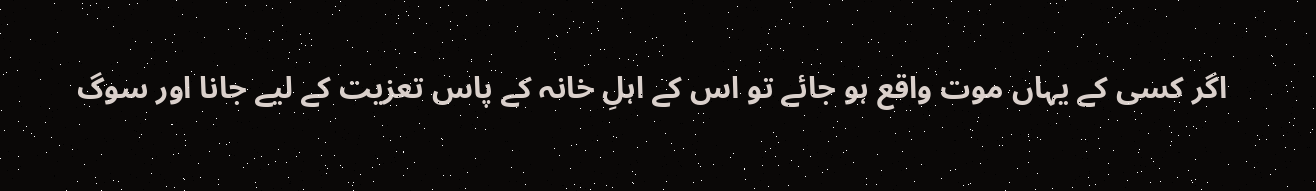اگر کسی کے یہاں موت واقع ہو جائے تو اس کے اہلِ خانہ کے پاس تعزیت کے لیے جانا اور سوگ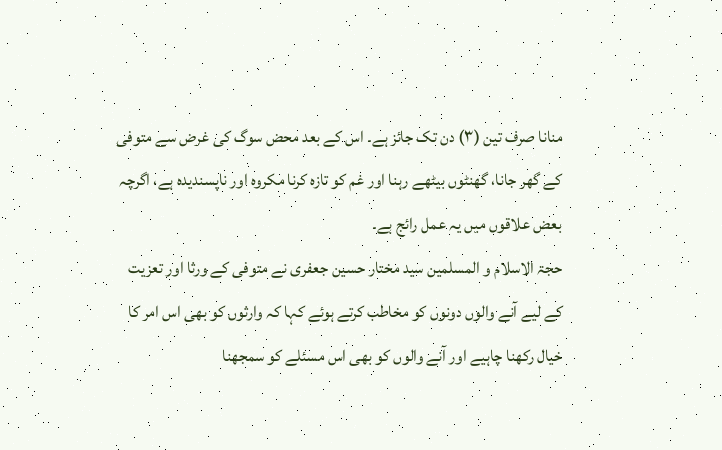منانا صرف تین (۳) دن تک جائز ہے۔ اس کے بعد محض سوگ کی غرض سے متوفی کے گھر جانا، گھنٹوں بیٹھے رہنا اور غم کو تازہ کرنا مکروہ اور ناپسندیدہ ہے، اگرچہ بعض علاقوں میں یہ عمل رائج ہے۔
حجۃ الاسلام و المسلمین سید مختار حسین جعفری نے متوفی کے ورثا اور تعزیت کے لیے آنے والوں دونوں کو مخاطب کرتے ہوئے کہا کہ وارثوں کو بھی اس امر کا خیال رکھنا چاہیے اور آنے والوں کو بھی اس مسئلے کو سمجھنا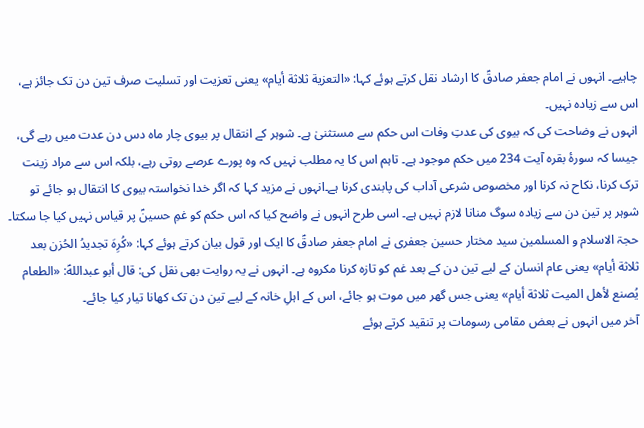چاہیے۔ انہوں نے امام جعفر صادقؑ کا ارشاد نقل کرتے ہوئے کہا: «التعزیة ثلاثة أیام» یعنی تعزیت اور تسلیت صرف تین دن تک جائز ہے، اس سے زیادہ نہیں۔
انہوں نے وضاحت کی کہ بیوی کی عدتِ وفات اس حکم سے مستثنیٰ ہے۔ شوہر کے انتقال پر بیوی چار ماہ دس دن عدت میں رہے گی، جیسا کہ سورۂ بقرہ آیت 234 میں حکم موجود ہے۔ تاہم اس کا یہ مطلب نہیں کہ وہ پورے عرصے روتی رہے، بلکہ اس سے مراد زینت ترک کرنا، نکاح نہ کرنا اور مخصوص شرعی آداب کی پابندی کرنا ہے۔انہوں نے مزید کہا کہ اگر خدا نخواستہ بیوی کا انتقال ہو جائے تو شوہر پر تین دن سے زیادہ سوگ منانا لازم نہیں ہے۔ اسی طرح انہوں نے واضح کیا کہ اس حکم کو غمِ حسینؑ پر قیاس نہیں کیا جا سکتا۔
حجۃ الاسلام و المسلمین سید مختار حسین جعفری نے امام جعفر صادقؑ کا ایک اور قول بیان کرتے ہوئے کہا: «کُرِهَ تجدیدُ الحُزن بعد ثلاثة أیام» یعنی عام انسان کے لیے تین دن کے بعد غم کو تازہ کرنا مکروہ ہے۔ انہوں نے یہ روایت بھی نقل کی: قال أبو عبداللهؑ: «الطعام يُصنع لأهل الميت ثلاثة أیام» یعنی جس گھر میں موت ہو جائے، اس کے اہلِ خانہ کے لیے تین دن تک کھانا تیار کیا جائے۔
آخر میں انہوں نے بعض مقامی رسومات پر تنقید کرتے ہوئے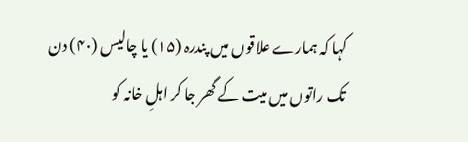کہا کہ ہمارے علاقوں میں پندرہ (۱۵) یا چالیس (۴۰) دن تک راتوں میں میت کے گھر جا کر اہلِ خانہ کو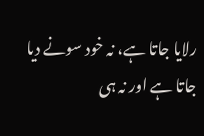رلایا جاتا ہے، نہ خود سونے دیا جاتا ہے اور نہ ہی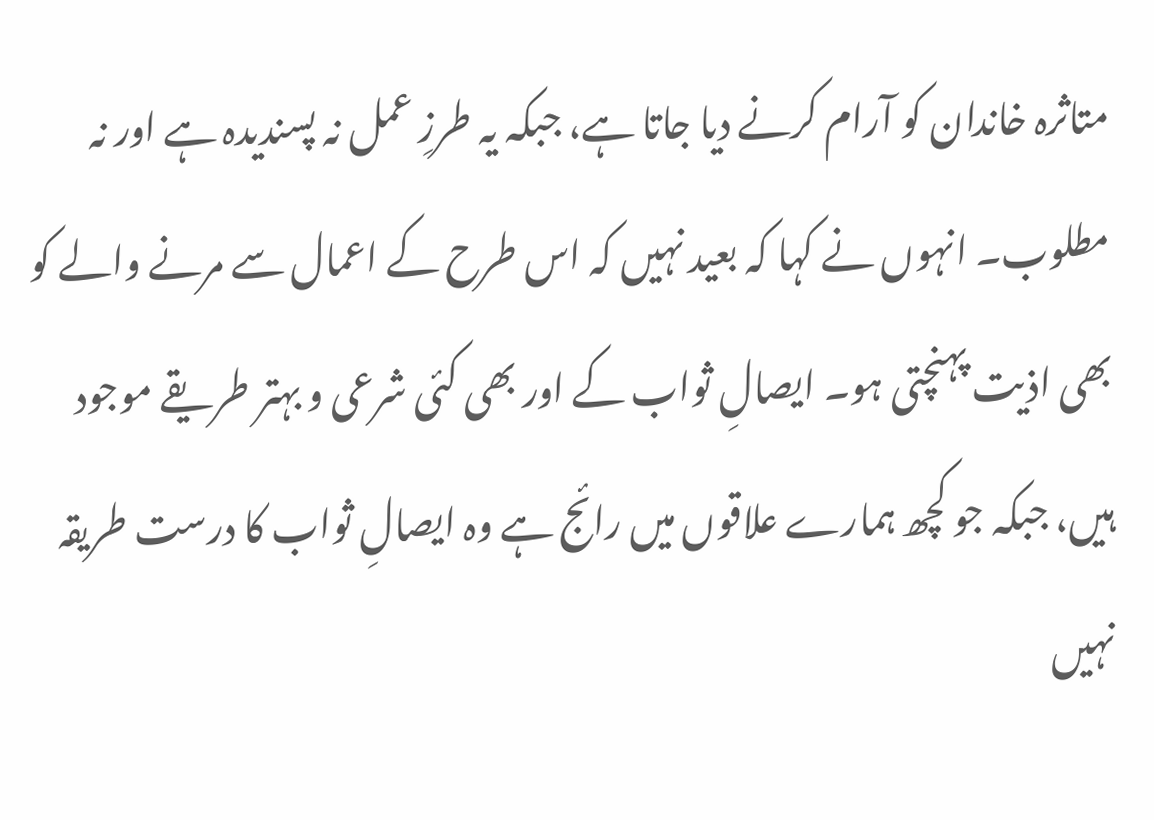متاثرہ خاندان کو آرام کرنے دیا جاتا ہے، جبکہ یہ طرزِ عمل نہ پسندیدہ ہے اور نہ مطلوب۔ انہوں نے کہا کہ بعید نہیں کہ اس طرح کے اعمال سے مرنے والے کو بھی اذیت پہنچتی ہو۔ ایصالِ ثواب کے اور بھی کئی شرعی و بہتر طریقے موجود ہیں، جبکہ جو کچھ ہمارے علاقوں میں رائج ہے وہ ایصالِ ثواب کا درست طریقہ نہیں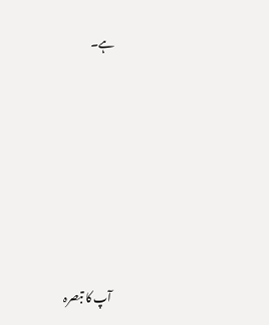ہے۔









آپ کا تبصرہ